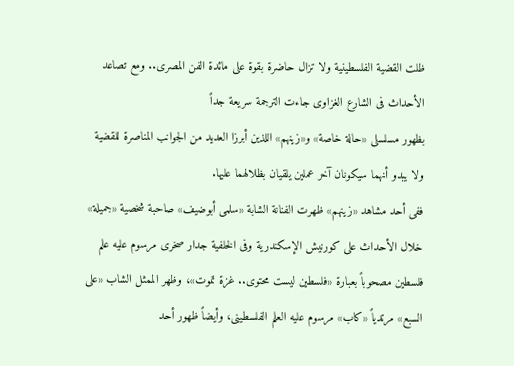ظلت القضية الفلسطينية ولا تزال حاضرة بقوة على مائدة الفن المصرى.. ومع تصاعد الأحداث فى الشارع الغزاوى جاءت الترجمة سريعة جداً
بظهور مسلسلى «حالة خاصة» و«زينهم» اللذين أبرزا العديد من الجوانب المناصرة للقضية ولا يبدو أنهما سيكونان آخر عملين يلقيان بظلالهما عليها.
ففى أحد مشاهد «زينهم» ظهرت الفنانة الشابة «سلمى أبوضيف» صاحبة شخصية «جميلة» خلال الأحداث على كورنيش الإسكندرية وفى الخلفية جدار صخرى مرسوم عليه علم فلسطين مصحوباً بعبارة «فلسطين ليست محتوى.. غزة تموت»، وظهر الممثل الشاب «على السبع» مرتدياً «كاب» مرسوم عليه العلم الفلسطينى، وأيضاً ظهور أحد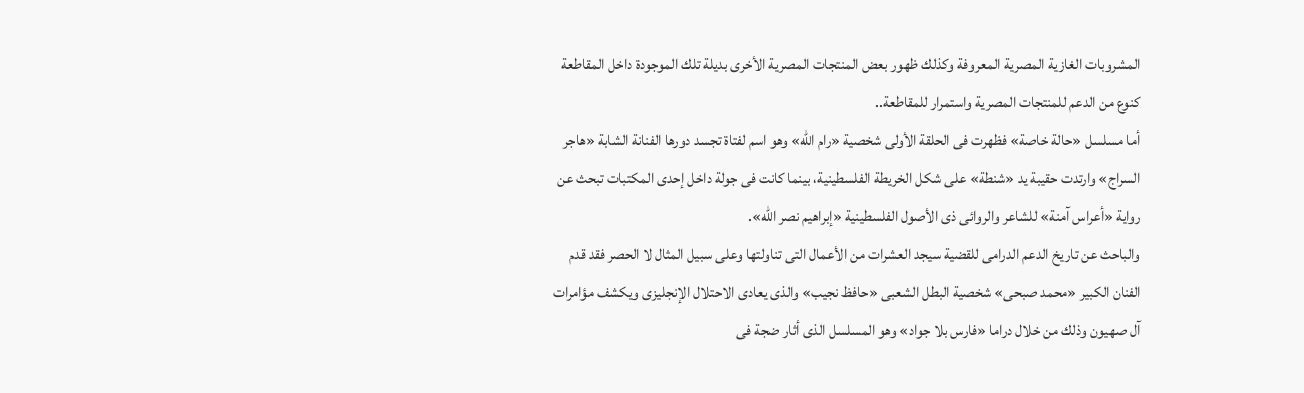المشروبات الغازية المصرية المعروفة وكذلك ظهور بعض المنتجات المصرية الأخرى بديلة تلك الموجودة داخل المقاطعة كنوع من الدعم للمنتجات المصرية واستمرار للمقاطعة..
أما مسلسل «حالة خاصة» فظهرت فى الحلقة الأولى شخصية «رام الله» وهو اسم لفتاة تجسد دورها الفنانة الشابة «هاجر السراج» وارتدت حقيبة يد «شنطة» على شكل الخريطة الفلسطينية، بينما كانت فى جولة داخل إحدى المكتبات تبحث عن رواية «أعراس آمنة» للشاعر والروائى ذى الأصول الفلسطينية «إبراهيم نصر الله».
والباحث عن تاريخ الدعم الدرامى للقضية سيجد العشرات من الأعمال التى تناولتها وعلى سبيل المثال لا الحصر فقد قدم الفنان الكبير «محمد صبحى» شخصية البطل الشعبى «حافظ نجيب» والذى يعادى الاحتلال الإنجليزى ويكشف مؤامرات آل صهيون وذلك من خلال دراما «فارس بلا جواد» وهو المسلسل الذى أثار ضجة فى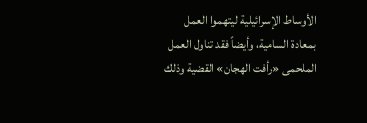الأوساط الإسرائيلية ليتهموا العمل بمعادة السامية، وأيضاً فقد تناول العمل الملحمى «رأفت الهجان» القضية وذلك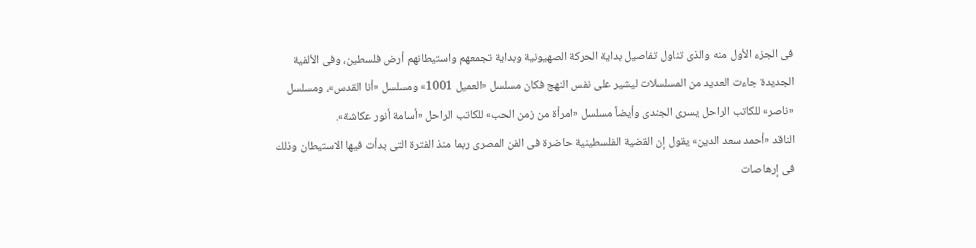فى الجزء الأول منه والذى تناول تفاصيل بداية الحركة الصهيونية وبداية تجمعهم واستيطانهم أرض فلسطين، وفى الألفية الجديدة جاءت العديد من المسلسلات ليشير على نفس النهج فكان مسلسل «العميل 1001» ومسلسل «أنا القدس»، ومسلسل «ناصر» للكاتب الراحل يسرى الجندى وأيضاً مسلسل «امرأة من زمن الحب» للكاتب الراحل «أسامة أنور عكاشة».
الناقد «أحمد سعد الدين» يقول إن القضية الفلسطينية حاضرة فى الفن المصرى ربما منذ الفترة التى بدأت فيها الاستيطان وذلك فى إرهاصات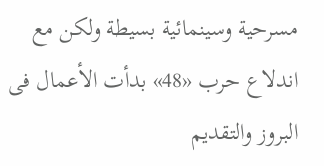مسرحية وسينمائية بسيطة ولكن مع اندلاع حرب «48» بدأت الأعمال فى البروز والتقديم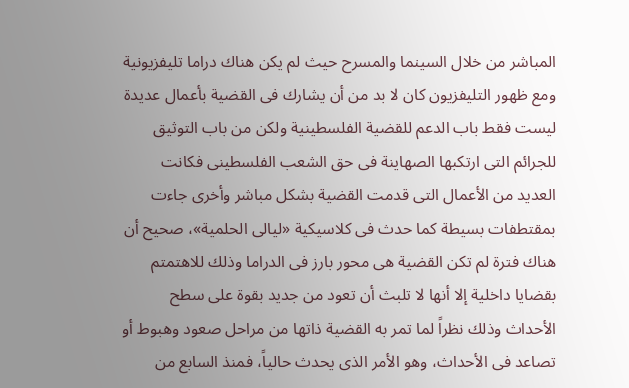المباشر من خلال السينما والمسرح حيث لم يكن هناك دراما تليفزيونية ومع ظهور التليفزيون كان لا بد من أن يشارك فى القضية بأعمال عديدة ليست فقط باب الدعم للقضية الفلسطينية ولكن من باب التوثيق للجرائم التى ارتكبها الصهاينة فى حق الشعب الفلسطينى فكانت العديد من الأعمال التى قدمت القضية بشكل مباشر وأخرى جاءت بمقتطفات بسيطة كما حدث فى كلاسيكية «ليالى الحلمية»، صحيح أن هناك فترة لم تكن القضية هى محور بارز فى الدراما وذلك للاهتمتم بقضايا داخلية إلا أنها لا تلبث أن تعود من جديد بقوة على سطح الأحداث وذلك نظراً لما تمر به القضية ذاتها من مراحل صعود وهبوط أو تصاعد فى الأحداث، وهو الأمر الذى يحدث حالياً، فمنذ السابع من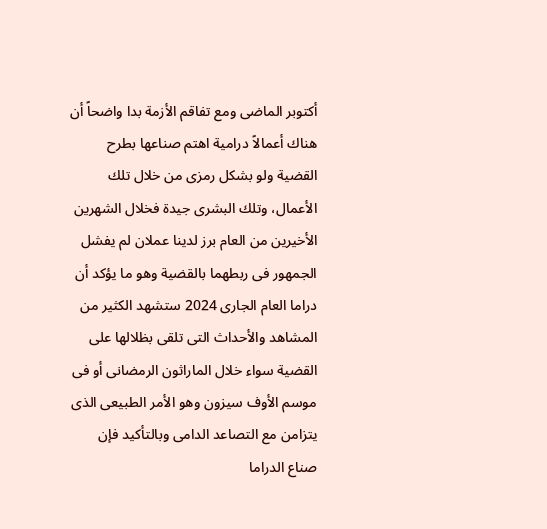أكتوبر الماضى ومع تفاقم الأزمة بدا واضحاً أن هناك أعمالاً درامية اهتم صناعها بطرح القضية ولو بشكل رمزى من خلال تلك الأعمال، وتلك البشرى جيدة فخلال الشهرين الأخيرين من العام برز لدينا عملان لم يفشل الجمهور فى ربطهما بالقضية وهو ما يؤكد أن دراما العام الجارى 2024 ستشهد الكثير من المشاهد والأحداث التى تلقى بظلالها على القضية سواء خلال الماراثون الرمضانى أو فى موسم الأوف سيزون وهو الأمر الطبيعى الذى يتزامن مع التصاعد الدامى وبالتأكيد فإن صناع الدراما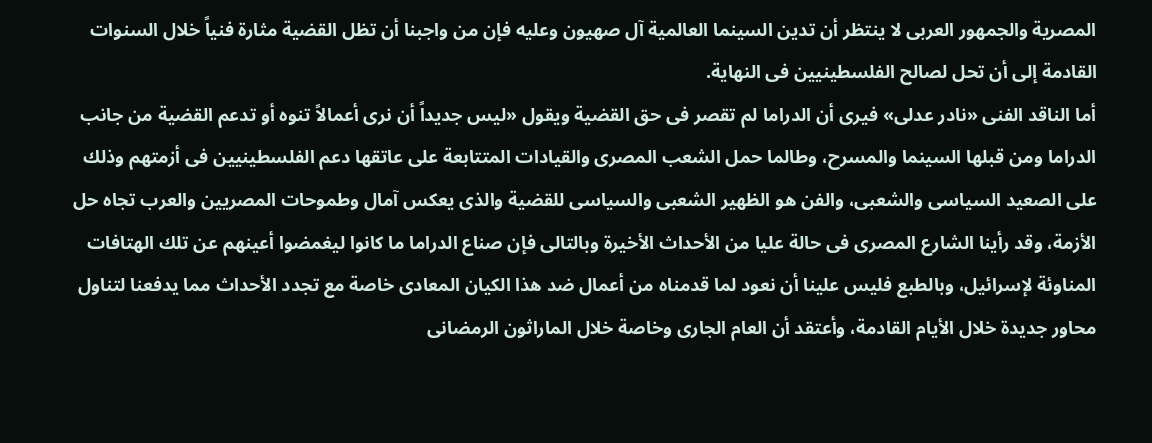المصرية والجمهور العربى لا ينتظر أن تدين السينما العالمية آل صهيون وعليه فإن من واجبنا أن تظل القضية مثارة فنياً خلال السنوات القادمة إلى أن تحل لصالح الفلسطينيين فى النهاية.
أما الناقد الفنى «نادر عدلى» فيرى أن الدراما لم تقصر فى حق القضية ويقول «ليس جديداً أن نرى أعمالاً تنوه أو تدعم القضية من جانب الدراما ومن قبلها السينما والمسرح، وطالما حمل الشعب المصرى والقيادات المتتابعة على عاتقها دعم الفلسطينيين فى أزمتهم وذلك على الصعيد السياسى والشعبى، والفن هو الظهير الشعبى والسياسى للقضية والذى يعكس آمال وطموحات المصريين والعرب تجاه حل الأزمة، وقد رأينا الشارع المصرى فى حالة عليا من الأحداث الأخيرة وبالتالى فإن صناع الدراما ما كانوا ليغمضوا أعينهم عن تلك الهتافات المناوئة لإسرائيل، وبالطبع فليس علينا أن نعود لما قدمناه من أعمال ضد هذا الكيان المعادى خاصة مع تجدد الأحداث مما يدفعنا لتناول محاور جديدة خلال الأيام القادمة، وأعتقد أن العام الجارى وخاصة خلال الماراثون الرمضانى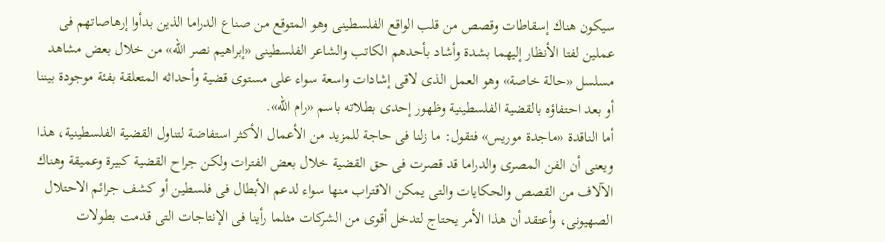سيكون هناك إسقاطات وقصص من قلب الواقع الفلسطينى وهو المتوقع من صناع الدراما الذين بدأوا إرهاصاتهم فى عملين لفتا الأنظار إليهما بشدة وأشاد بأحدهم الكاتب والشاعر الفلسطينى «إبراهيم نصر الله» من خلال بعض مشاهد مسلسل «حالة خاصة» وهو العمل الذى لاقى إشادات واسعة سواء على مستوى قضية وأحداثه المتعلقة بفئة موجودة بيننا أو بعد احتفاؤه بالقضية الفلسطينية وظهور إحدى بطلاته باسم «رام الله».
أما الناقدة «ماجدة موريس» فتقول: ما زلنا فى حاجة للمزيد من الأعمال الأكثر استفاضة لتناول القضية الفلسطينية، هذا ويعنى أن الفن المصرى والدراما قد قصرت فى حق القضية خلال بعض الفترات ولكن جراح القضية كبيرة وعميقة وهناك الآلاف من القصص والحكايات والتى يمكن الاقتراب منها سواء لدعم الأبطال فى فلسطين أو كشف جرائم الاحتلال الصهيونى، وأعتقد أن هذا الأمر يحتاج لتدخل أقوى من الشركات مثلما رأينا فى الإنتاجات التى قدمت بطولات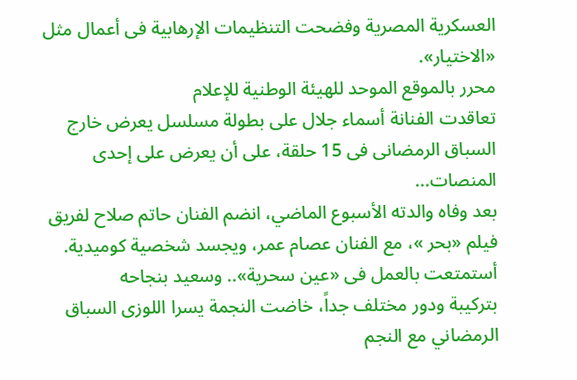العسكرية المصرية وفضحت التنظيمات الإرهابية فى أعمال مثل «الاختيار».
محرر بالموقع الموحد للهيئة الوطنية للإعلام
تعاقدت الفنانة أسماء جلال على بطولة مسلسل يعرض خارج السباق الرمضانى فى 15 حلقة، على أن يعرض على إحدى المنصات...
بعد وفاه والدته الأسبوع الماضي، انضم الفنان حاتم صلاح لفريق فيلم «بحر »، مع الفنان عصام عمر، ويجسد شخصية كوميدية.
أستمتعت بالعمل فى «عين سحرية».. وسعيد بنجاحه
بتركيبة ودور مختلف جداً، خاضت النجمة يسرا اللوزى السباق الرمضاني مع النجم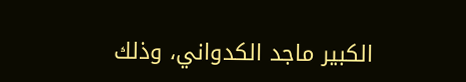الكبير ماجد الكدواني، وذلك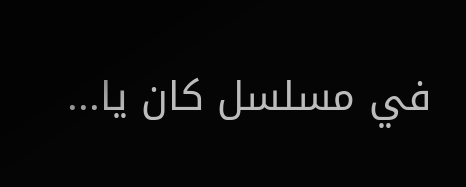في مسلسل كان يا...